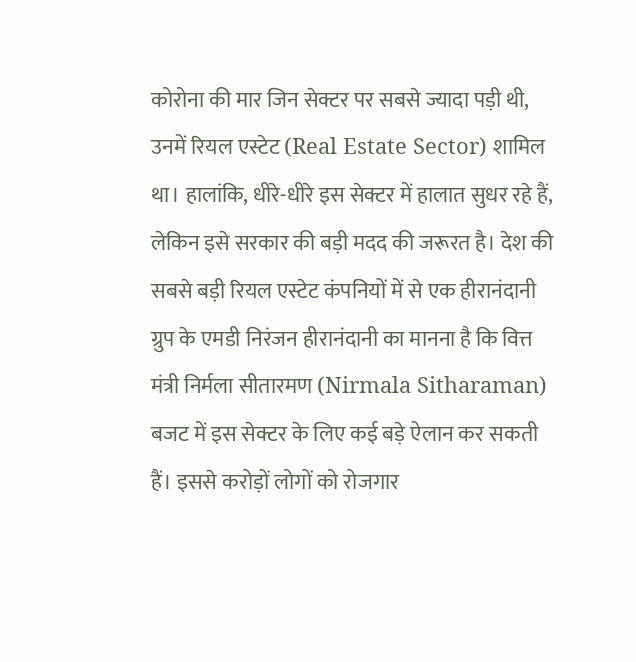कोरोना की मार जिन सेक्टर पर सबसे ज्यादा पड़ी थी, उनमें रियल एस्टेट (Real Estate Sector) शामिल था। हालांकि, धीरे-धीरे इस सेक्टर में हालात सुधर रहे हैं, लेकिन इसे सरकार की बड़ी मदद की जरूरत है। देश की सबसे बड़ी रियल एस्टेट कंपनियों में से एक हीरानंदानी ग्रुप के एमडी निरंजन हीरानंदानी का मानना है कि वित्त मंत्री निर्मला सीतारमण (Nirmala Sitharaman) बजट में इस सेक्टर के लिए कई बड़े ऐलान कर सकती हैं। इससे करोड़ों लोगों को रोजगार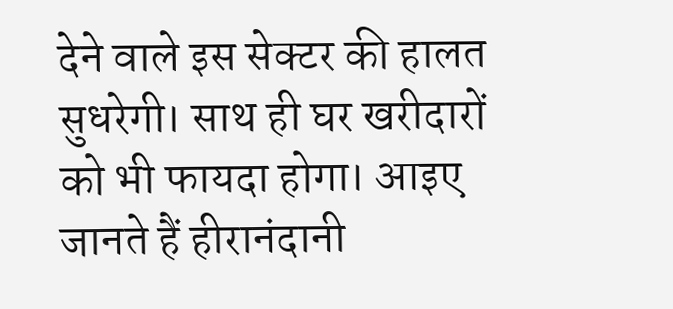देने वाले इस सेक्टर की हालत सुधरेगी। साथ ही घर खरीदारों को भी फायदा होगा। आइए जानते हैं हीरानंदानी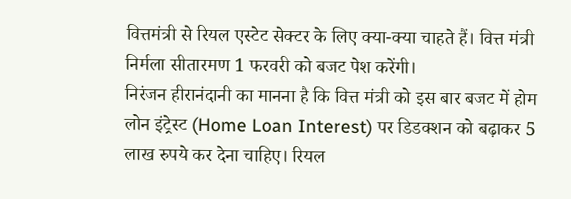वित्तमंत्री से रियल एस्टेट सेक्टर के लिए क्या-क्या चाहते हैं। वित्त मंत्री निर्मला सीतारमण 1 फरवरी को बजट पेश करेंगी।
निरंजन हीरानंदानी का मानना है कि वित्त मंत्री को इस बार बजट में होम लोन इंट्रेस्ट (Home Loan Interest) पर डिडक्शन को बढ़ाकर 5 लाख रुपये कर देना चाहिए। रियल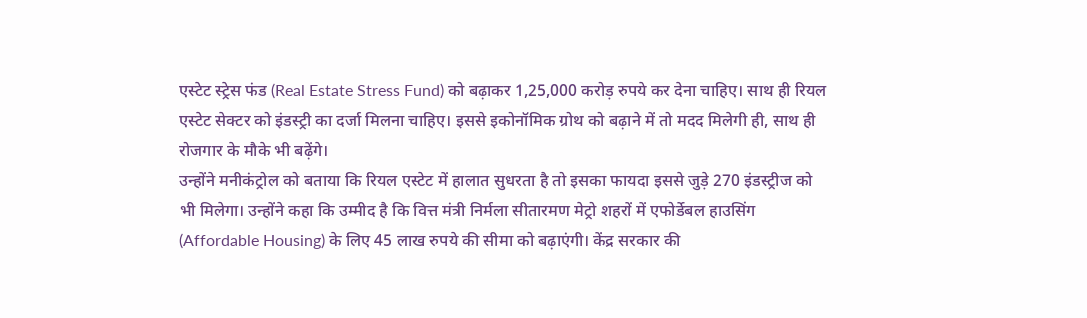एस्टेट स्ट्रेस फंड (Real Estate Stress Fund) को बढ़ाकर 1,25,000 करोड़ रुपये कर देना चाहिए। साथ ही रियल एस्टेट सेक्टर को इंडस्ट्री का दर्जा मिलना चाहिए। इससे इकोनॉमिक ग्रोथ को बढ़ाने में तो मदद मिलेगी ही, साथ ही रोजगार के मौके भी बढ़ेंगे।
उन्होंने मनीकंट्रोल को बताया कि रियल एस्टेट में हालात सुधरता है तो इसका फायदा इससे जुड़े 270 इंडस्ट्रीज को भी मिलेगा। उन्होंने कहा कि उम्मीद है कि वित्त मंत्री निर्मला सीतारमण मेट्रो शहरों में एफोर्डेबल हाउसिंग (Affordable Housing) के लिए 45 लाख रुपये की सीमा को बढ़ाएंगी। केंद्र सरकार की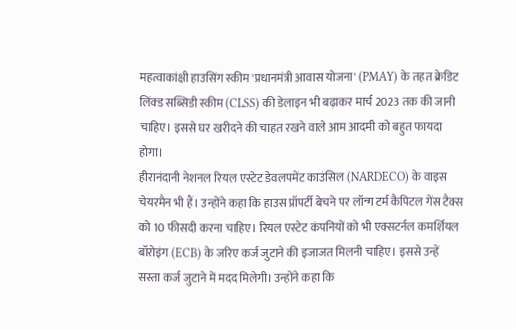महत्वाकांक्षी हाउसिंग स्कीम 'प्रधानमंत्री आवास योजना' (PMAY) के तहत क्रेडिट लिंक्ड सब्सिडी स्कीम (CLSS) की डेलाइन भी बढ़ाकर मार्च 2023 तक की जानी चाहिए। इससे घर खरीदने की चाहत रखने वाले आम आदमी को बहुत फायदा होगा।
हीरानंदानी नेशनल रियल एस्टेट डेवलपमेंट काउंसिल (NARDECO) के वाइस चेयरमैन भी हैं। उन्होंने कहा कि हाउस प्रॉपर्टी बेचने पर लॉन्ग टर्म कैपिटल गेंस टैक्स को 10 फीसदी करना चाहिए। रियल एस्टेट कंपनियों को भी एक्सटर्नल कमर्शियल बॉरोइंग (ECB) के जरिए कर्ज जुटाने की इजाजत मिलनी चाहिए। इससे उन्हें सस्ता कर्ज जुटाने में मदद मिलेगी। उन्होंने कहा कि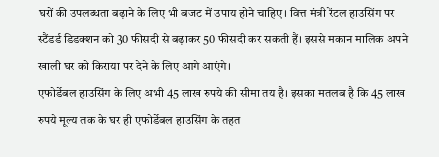घरों की उपलब्धता बढ़ाने के लिए भी बजट में उपाय होने चाहिए। वित्त मंत्री रेंटल हाउसिंग पर स्टैंडर्ड डिडक्शन को 30 फीसदी से बढ़ाकर 50 फीसदी कर सकती हैं। इससे मकान मालिक अपने खाली घर को किराया पर देने के लिए आगे आएंगे।
एफोर्डेबल हाउसिंग के लिए अभी 45 लाख रुपये की सीमा तय है। इसका मतलब है कि 45 लाख रुपये मूल्य तक के घर ही एफोर्डेबल हाउसिंग के तहत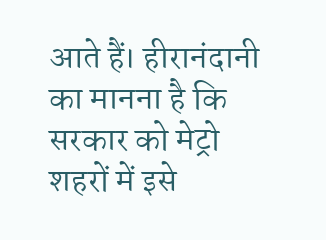आते हैं। हीरानंदानी का मानना है कि सरकार को मेट्रो शहरों में इसे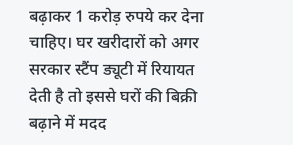बढ़ाकर 1 करोड़ रुपये कर देना चाहिए। घर खरीदारों को अगर सरकार स्टैंप ड्यूटी में रियायत देती है तो इससे घरों की बिक्री बढ़ाने में मदद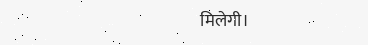मिलेगी।